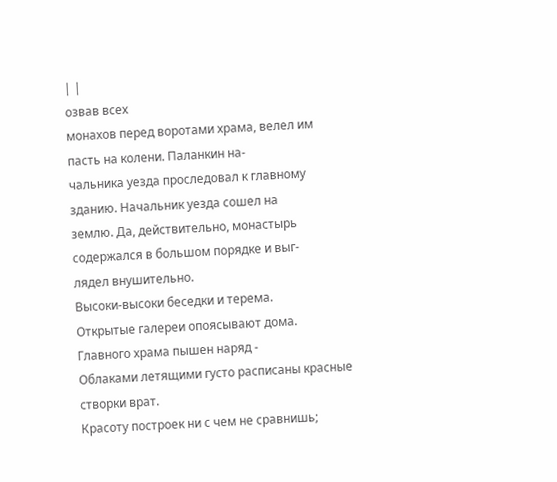| |
озвав всех
монахов перед воротами храма, велел им пасть на колени. Паланкин на-
чальника уезда проследовал к главному зданию. Начальник уезда сошел на
землю. Да, действительно, монастырь содержался в большом порядке и выг-
лядел внушительно.
Высоки-высоки беседки и терема.
Открытые галереи опоясывают дома.
Главного храма пышен наряд -
Облаками летящими густо расписаны красные створки врат.
Красоту построек ни с чем не сравнишь;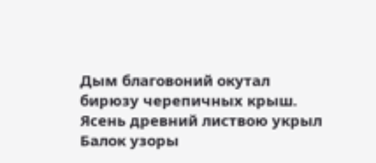Дым благовоний окутал бирюзу черепичных крыш.
Ясень древний листвою укрыл
Балок узоры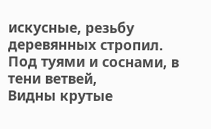искусные, резьбу деревянных стропил.
Под туями и соснами, в тени ветвей,
Видны крутые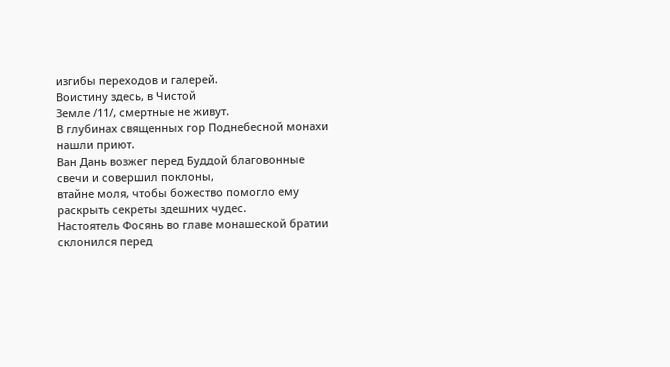изгибы переходов и галерей.
Воистину здесь, в Чистой
Земле /11/, смертные не живут.
В глубинах священных гор Поднебесной монахи нашли приют.
Ван Дань возжег перед Буддой благовонные свечи и совершил поклоны,
втайне моля, чтобы божество помогло ему раскрыть секреты здешних чудес.
Настоятель Фосянь во главе монашеской братии склонился перед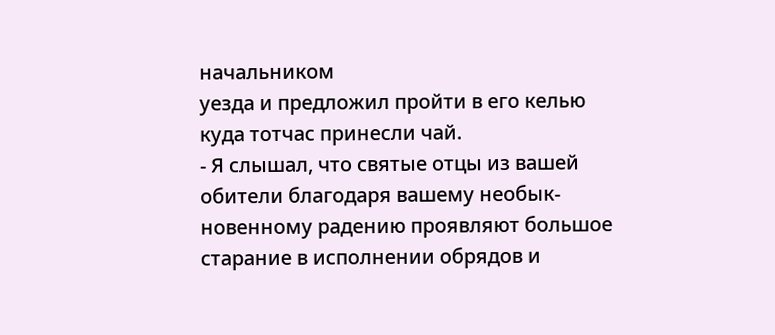начальником
уезда и предложил пройти в его келью куда тотчас принесли чай.
- Я слышал, что святые отцы из вашей обители благодаря вашему необык-
новенному радению проявляют большое старание в исполнении обрядов и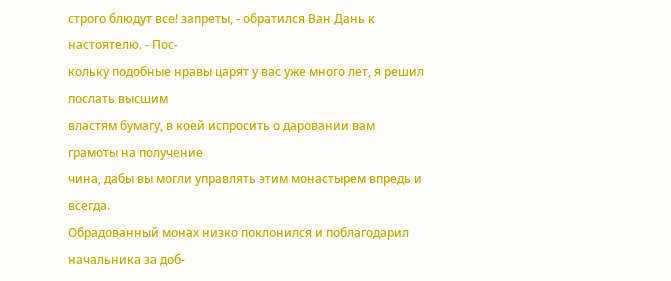строго блюдут все! запреты, - обратился Ван Дань к настоятелю. - Пос-
кольку подобные нравы царят у вас уже много лет, я решил послать высшим
властям бумагу, в коей испросить о даровании вам грамоты на получение
чина, дабы вы могли управлять этим монастырем впредь и всегда.
Обрадованный монах низко поклонился и поблагодарил начальника за доб-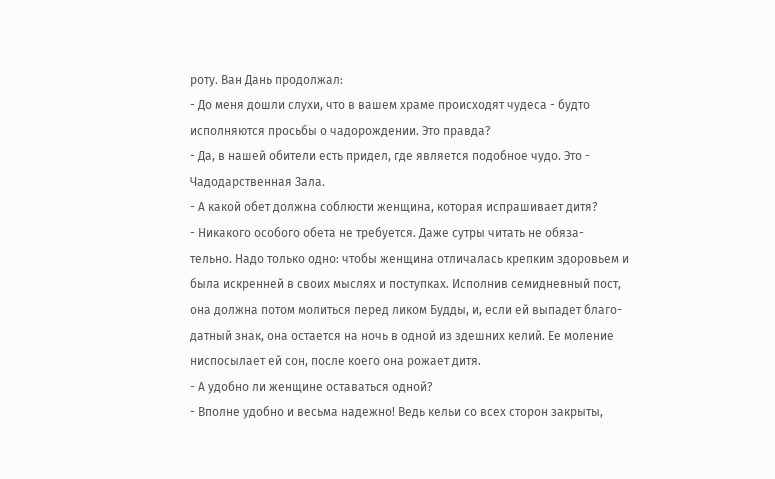роту. Ван Дань продолжал:
- До меня дошли слухи, что в вашем храме происходят чудеса - будто
исполняются просьбы о чадорождении. Это правда?
- Да, в нашей обители есть придел, где является подобное чудо. Это -
Чадодарственная Зала.
- А какой обет должна соблюсти женщина, которая испрашивает дитя?
- Никакого особого обета не требуется. Даже сутры читать не обяза-
тельно. Надо только одно: чтобы женщина отличалась крепким здоровьем и
была искренней в своих мыслях и поступках. Исполнив семидневный пост,
она должна потом молиться перед ликом Будды, и, если ей выпадет благо-
датный знак, она остается на ночь в одной из здешних келий. Ее моление
ниспосылает ей сон, после коего она рожает дитя.
- А удобно ли женщине оставаться одной?
- Вполне удобно и весьма надежно! Ведь кельи со всех сторон закрыты,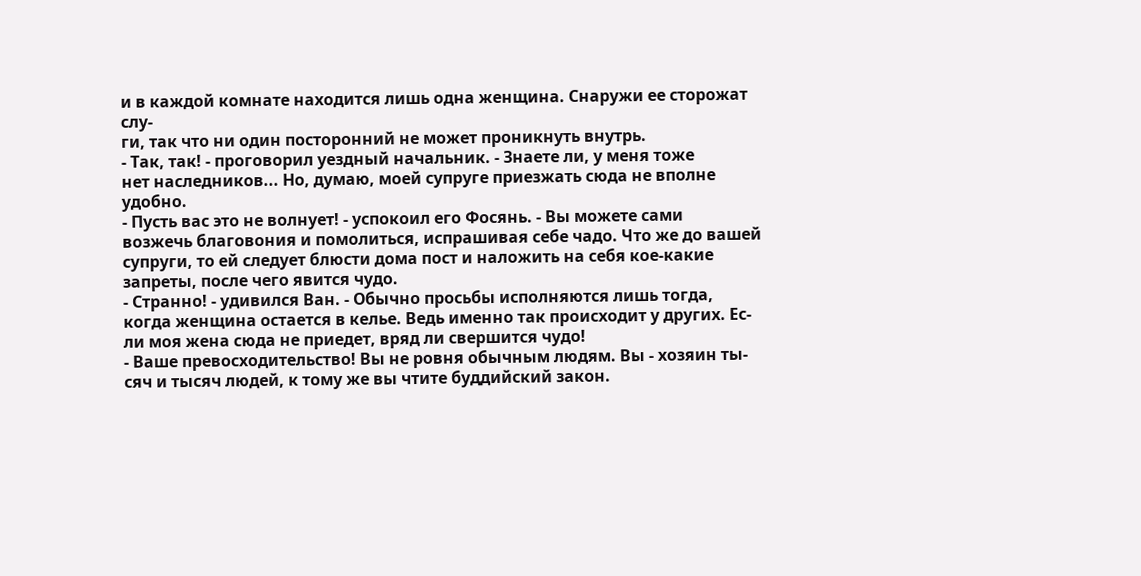и в каждой комнате находится лишь одна женщина. Снаружи ее сторожат слу-
ги, так что ни один посторонний не может проникнуть внутрь.
- Так, так! - проговорил уездный начальник. - Знаете ли, у меня тоже
нет наследников... Но, думаю, моей супруге приезжать сюда не вполне
удобно.
- Пусть вас это не волнует! - успокоил его Фосянь. - Вы можете сами
возжечь благовония и помолиться, испрашивая себе чадо. Что же до вашей
супруги, то ей следует блюсти дома пост и наложить на себя кое-какие
запреты, после чего явится чудо.
- Странно! - удивился Ван. - Обычно просьбы исполняются лишь тогда,
когда женщина остается в келье. Ведь именно так происходит у других. Ес-
ли моя жена сюда не приедет, вряд ли свершится чудо!
- Ваше превосходительство! Вы не ровня обычным людям. Вы - хозяин ты-
сяч и тысяч людей, к тому же вы чтите буддийский закон.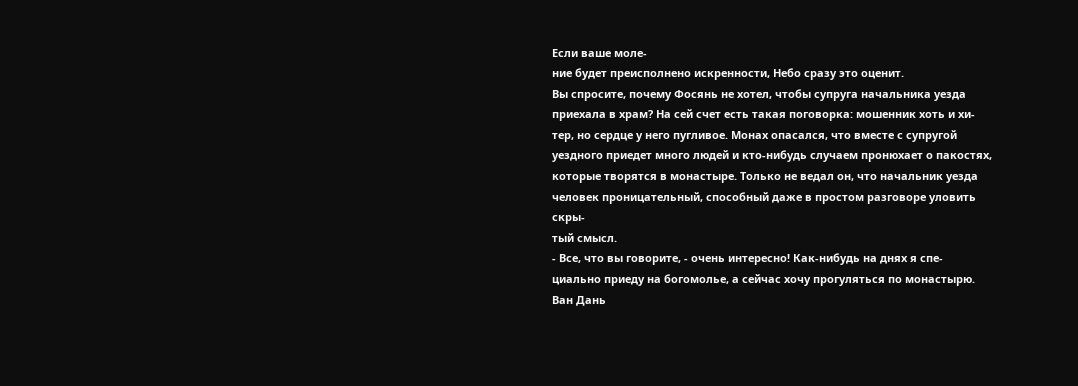Если ваше моле-
ние будет преисполнено искренности, Небо сразу это оценит.
Вы спросите, почему Фосянь не хотел, чтобы супруга начальника уезда
приехала в храм? На сей счет есть такая поговорка: мошенник хоть и хи-
тер, но сердце у него пугливое. Монах опасался, что вместе с супругой
уездного приедет много людей и кто-нибудь случаем пронюхает о пакостях,
которые творятся в монастыре. Только не ведал он, что начальник уезда
человек проницательный, способный даже в простом разговоре уловить скры-
тый смысл.
- Все, что вы говорите, - очень интересно! Как-нибудь на днях я спе-
циально приеду на богомолье, а сейчас хочу прогуляться по монастырю.
Ван Дань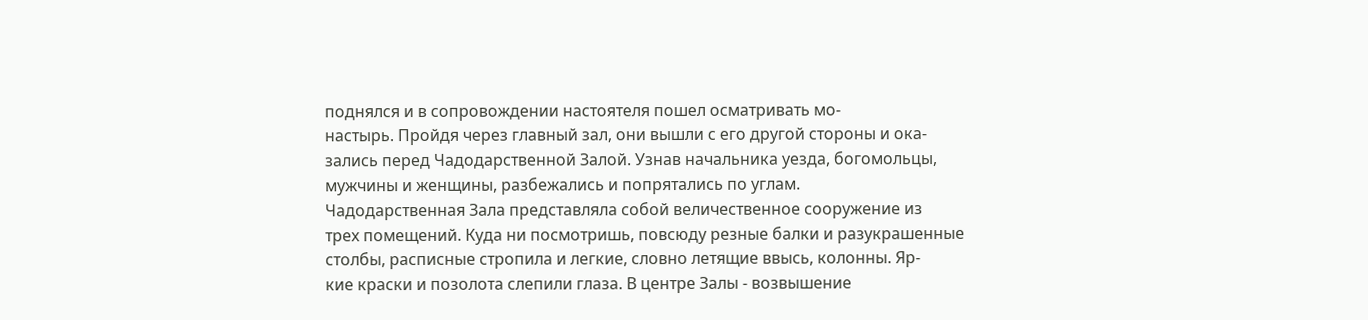поднялся и в сопровождении настоятеля пошел осматривать мо-
настырь. Пройдя через главный зал, они вышли с его другой стороны и ока-
зались перед Чадодарственной Залой. Узнав начальника уезда, богомольцы,
мужчины и женщины, разбежались и попрятались по углам.
Чадодарственная Зала представляла собой величественное сооружение из
трех помещений. Куда ни посмотришь, повсюду резные балки и разукрашенные
столбы, расписные стропила и легкие, словно летящие ввысь, колонны. Яр-
кие краски и позолота слепили глаза. В центре Залы - возвышение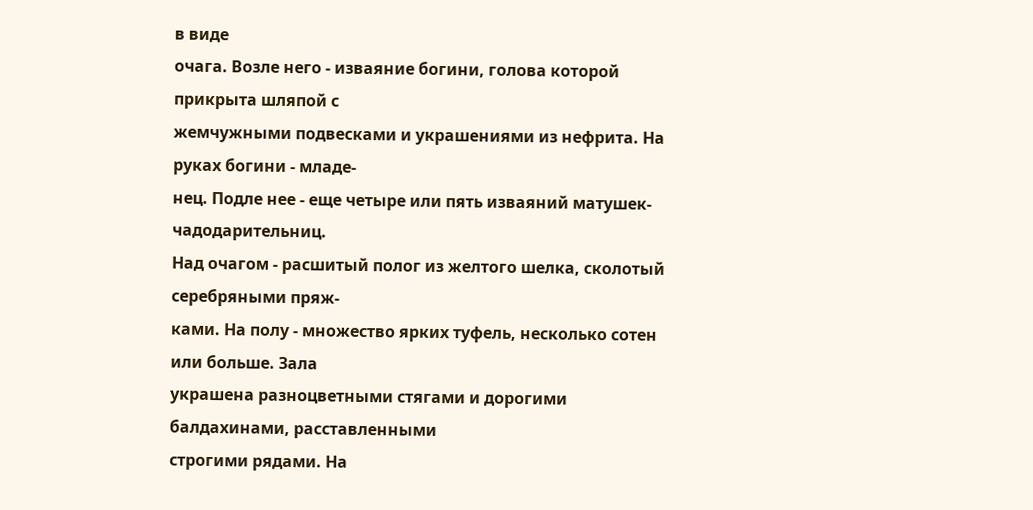в виде
очага. Возле него - изваяние богини, голова которой прикрыта шляпой с
жемчужными подвесками и украшениями из нефрита. На руках богини - младе-
нец. Подле нее - еще четыре или пять изваяний матушек-чадодарительниц.
Над очагом - расшитый полог из желтого шелка, сколотый серебряными пряж-
ками. На полу - множество ярких туфель, несколько сотен или больше. Зала
украшена разноцветными стягами и дорогими балдахинами, расставленными
строгими рядами. На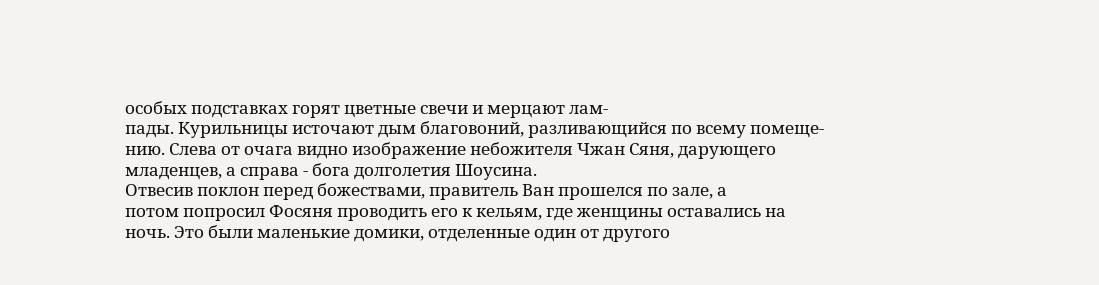особых подставках горят цветные свечи и мерцают лам-
пады. Курильницы источают дым благовоний, разливающийся по всему помеще-
нию. Слева от очага видно изображение небожителя Чжан Сяня, дарующего
младенцев, а справа - бога долголетия Шоусина.
Отвесив поклон перед божествами, правитель Ван прошелся по зале, а
потом попросил Фосяня проводить его к кельям, где женщины оставались на
ночь. Это были маленькие домики, отделенные один от другого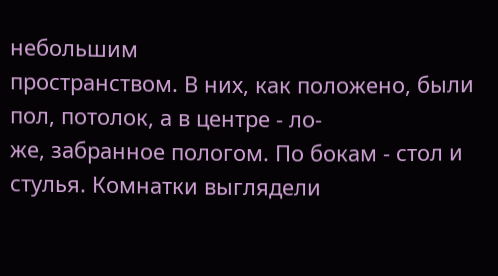небольшим
пространством. В них, как положено, были пол, потолок, а в центре - ло-
же, забранное пологом. По бокам - стол и стулья. Комнатки выглядели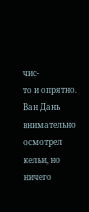чис-
то и опрятно. Ван Дань внимательно осмотрел кельи, но ничего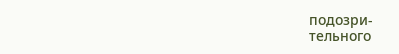подозри-
тельного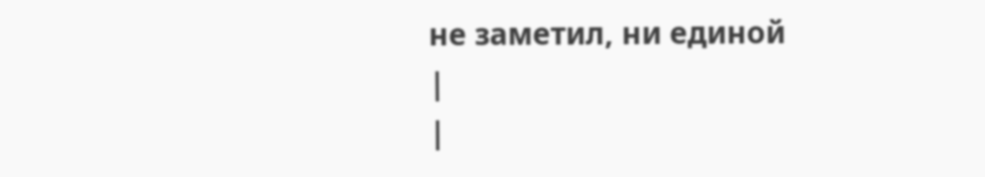не заметил, ни единой
|
|